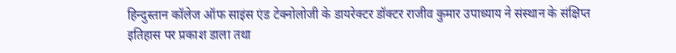हिन्दुस्तान कॉलेज ऑफ साइंस एंड टेक्नोलोजी के डायरेक्टर डॉक्टर राजीव कुमार उपाध्याय ने संस्थान के संक्षिप्त इतिहास पर प्रकाश डाला तथा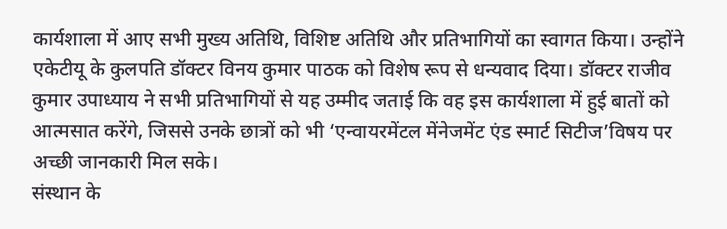कार्यशाला में आए सभी मुख्य अतिथि, विशिष्ट अतिथि और प्रतिभागियों का स्वागत किया। उन्होंने एकेटीयू के कुलपति डॉक्टर विनय कुमार पाठक को विशेष रूप से धन्यवाद दिया। डॉक्टर राजीव कुमार उपाध्याय ने सभी प्रतिभागियों से यह उम्मीद जताई कि वह इस कार्यशाला में हुई बातों को आत्मसात करेंगे, जिससे उनके छात्रों को भी ‘एन्वायरमेंटल मेंनेजमेंट एंड स्मार्ट सिटीज’विषय पर अच्छी जानकारी मिल सके।
संस्थान के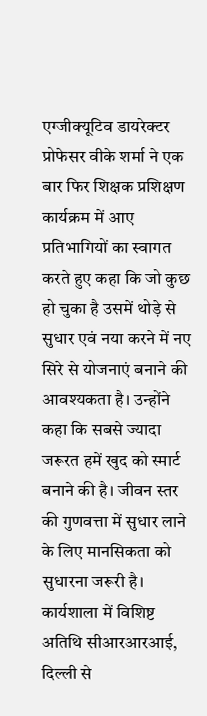एग्जीक्यूटिव डायरेक्टर प्रोफेसर वीके शर्मा ने एक बार फिर शिक्षक प्रशिक्षण कार्यक्रम में आए प्रतिभागियों का स्वागत करते हुए कहा कि जो कुछ हो चुका है उसमें थोड़े से सुधार एवं नया करने में नए सिरे से योजनाएं बनाने की आवश्यकता है। उन्होंने कहा कि सबसे ज्यादा जरूरत हमें खुद को स्मार्ट बनाने की है। जीवन स्तर की गुणवत्ता में सुधार लाने के लिए मानसिकता को सुधारना जरूरी है।
कार्यशाला में विशिष्ट अतिथि सीआरआरआई, दिल्ली से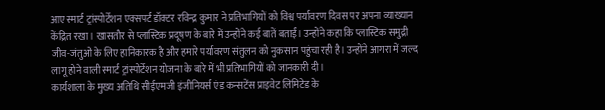आए स्मार्ट ट्रांस्पोर्टेशन एक्सपर्ट डॉक्टर रविन्द्र कुमार ने प्रतिभागियों को विश्व पर्यावरण दिवस पर अपना व्याख्यान केंद्रित रखा। खासतौर से प्लास्टिक प्रदूषण के बारे में उन्होंने कई बातें बताईं। उन्होंने कहा कि प्लास्टिक समुद्री जीव-जंतुओं के लिए हानिकारक है और हमारे पर्यावरण संतुलन को नुकसान पहुंचा रही है। उन्होंने आगरा में जल्द लागू होने वाली स्मार्ट ट्रांस्पोर्टेशन योजना के बारे में भी प्रतिभागियों को जानकारी दी।
कार्यशाला के मुख्य अतिथि सीईएमजी इंजीनियर्स एंड कन्सटेंस प्राइवेट लिमिटेड के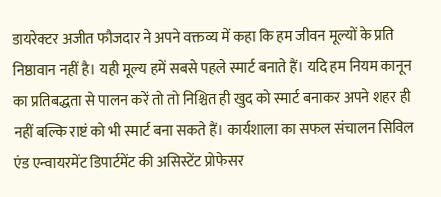डायरेक्टर अजीत फौजदार ने अपने वक्तव्य में कहा कि हम जीवन मूल्यों के प्रति निष्ठावान नहीं है। यही मूल्य हमें सबसे पहले स्मार्ट बनाते हैं। यदि हम नियम कानून का प्रतिबद्धता से पालन करें तो तो निश्चित ही खुद को स्मार्ट बनाकर अपने शहर ही नहीं बल्कि राष्टं को भी स्मार्ट बना सकते हैं। कार्यशाला का सफल संचालन सिविल एंड एन्वायरमेंट डिपार्टमेंट की असिस्टेंट प्रोफेसर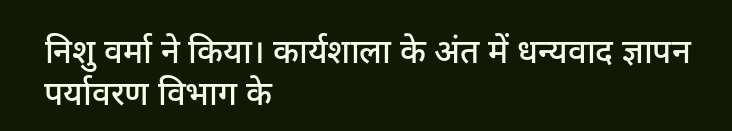निशु वर्मा ने किया। कार्यशाला के अंत में धन्यवाद ज्ञापन पर्यावरण विभाग के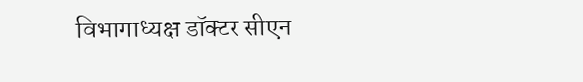विभागाध्यक्ष डॉक्टर सीएन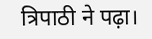त्रिपाठी ने पढ़ा।